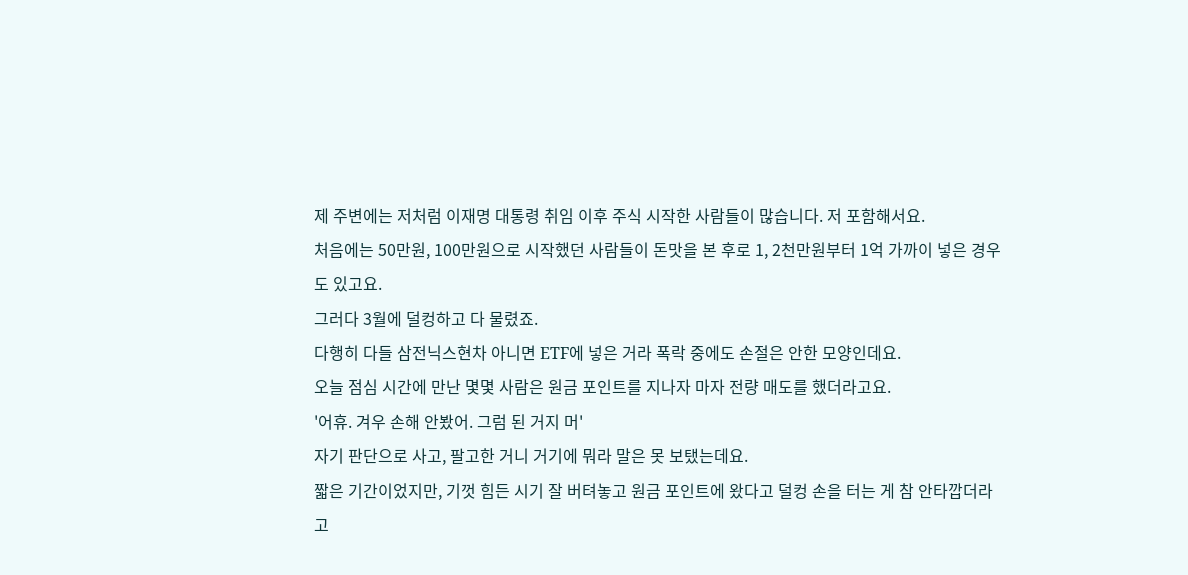제 주변에는 저처럼 이재명 대통령 취임 이후 주식 시작한 사람들이 많습니다. 저 포함해서요.
처음에는 50만원, 100만원으로 시작했던 사람들이 돈맛을 본 후로 1, 2천만원부터 1억 가까이 넣은 경우도 있고요.
그러다 3월에 덜컹하고 다 물렸죠.
다행히 다들 삼전닉스현차 아니면 ETF에 넣은 거라 폭락 중에도 손절은 안한 모양인데요.
오늘 점심 시간에 만난 몇몇 사람은 원금 포인트를 지나자 마자 전량 매도를 했더라고요.
'어휴. 겨우 손해 안봤어. 그럼 된 거지 머'
자기 판단으로 사고, 팔고한 거니 거기에 뭐라 말은 못 보탰는데요.
짧은 기간이었지만, 기껏 힘든 시기 잘 버텨놓고 원금 포인트에 왔다고 덜컹 손을 터는 게 참 안타깝더라고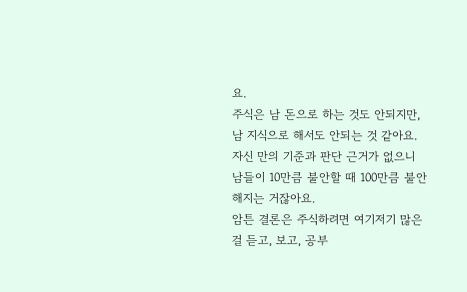요.
주식은 남 돈으로 하는 것도 안되지만, 남 지식으로 해서도 안되는 것 같아요.
자신 만의 기준과 판단 근거가 없으니 남들이 10만큼 불안할 때 100만큼 불안해지는 거잖아요.
암튼 결론은 주식하려면 여기저기 많은 걸 듣고, 보고, 공부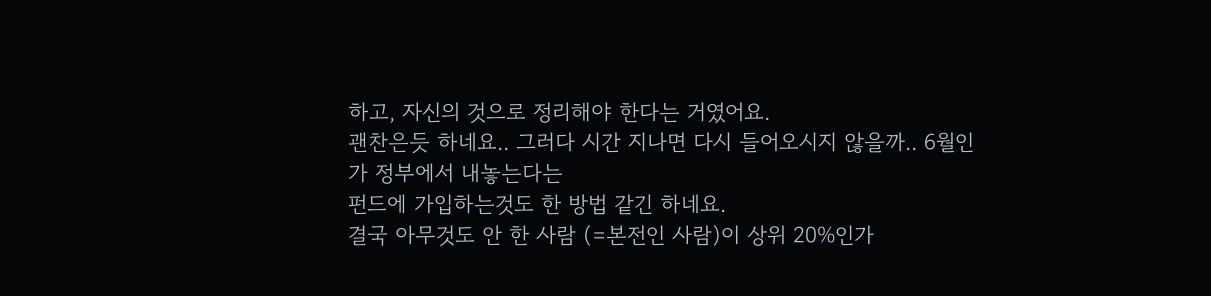하고, 자신의 것으로 정리해야 한다는 거였어요.
괜찬은듯 하네요.. 그러다 시간 지나면 다시 들어오시지 않을까.. 6월인가 정부에서 내놓는다는
펀드에 가입하는것도 한 방법 같긴 하네요.
결국 아무것도 안 한 사람 (=본전인 사람)이 상위 20%인가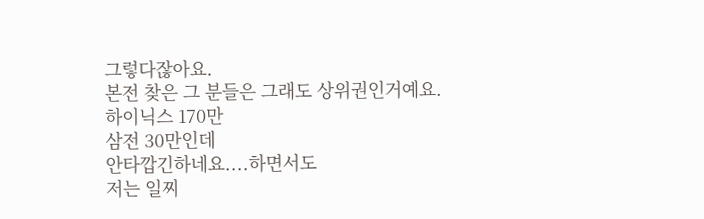그렇다잖아요.
본전 찾은 그 분들은 그래도 상위권인거예요.
하이닉스 170만
삼전 30만인데
안타깝긴하네요....하면서도
저는 일찌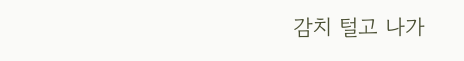감치 털고 나가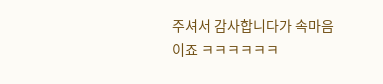주셔서 감사합니다가 속마음이죠 ㅋㅋㅋㅋㅋㅋ